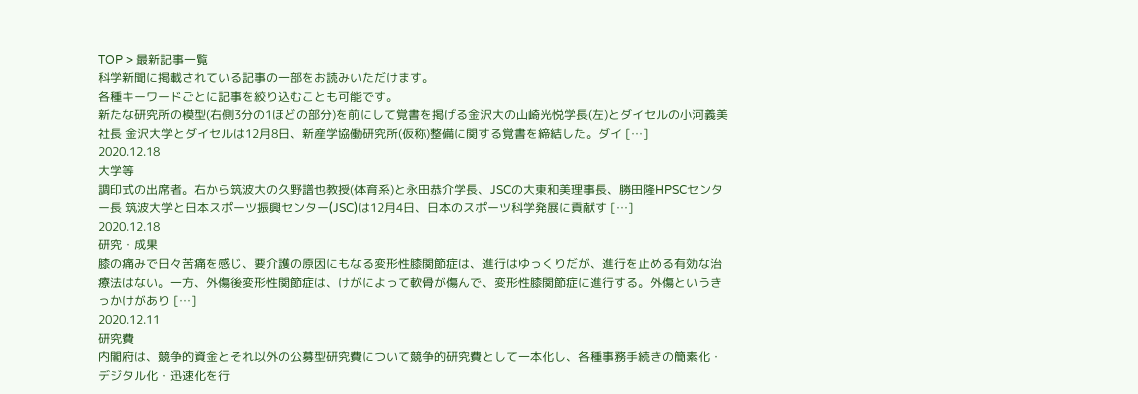TOP > 最新記事一覧
科学新聞に掲載されている記事の一部をお読みいただけます。
各種キーワードごとに記事を絞り込むことも可能です。
新たな研究所の模型(右側3分の1ほどの部分)を前にして覚書を掲げる金沢大の山崎光悦学長(左)とダイセルの小河義美社長 金沢大学とダイセルは12月8日、新産学協働研究所(仮称)整備に関する覚書を締結した。ダイ […]
2020.12.18
大学等
調印式の出席者。右から筑波大の久野譜也教授(体育系)と永田恭介学長、JSCの大東和美理事長、勝田隆HPSCセンター長 筑波大学と日本スポーツ振興センター(JSC)は12月4日、日本のスポーツ科学発展に貢献す […]
2020.12.18
研究・成果
膝の痛みで日々苦痛を感じ、要介護の原因にもなる変形性膝関節症は、進行はゆっくりだが、進行を止める有効な治療法はない。一方、外傷後変形性関節症は、けがによって軟骨が傷んで、変形性膝関節症に進行する。外傷というきっかけがあり […]
2020.12.11
研究費
内閣府は、競争的資金とそれ以外の公募型研究費について競争的研究費として一本化し、各種事務手続きの簡素化・デジタル化・迅速化を行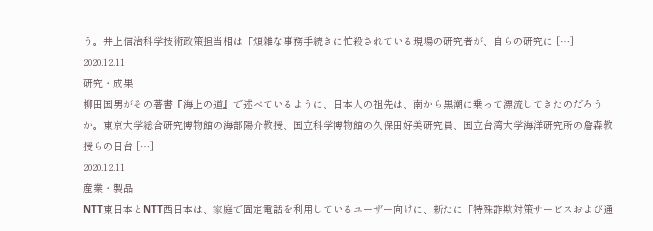う。井上信治科学技術政策担当相は「煩雑な事務手続きに忙殺されている現場の研究者が、自らの研究に […]
2020.12.11
研究・成果
柳田国男がその著書『海上の道』で述べているように、日本人の祖先は、南から黒潮に乗って漂流してきたのだろうか。東京大学総合研究博物館の海部陽介教授、国立科学博物館の久保田好美研究員、国立台湾大学海洋研究所の詹森教授らの日台 […]
2020.12.11
産業・製品
NTT東日本とNTT西日本は、家庭で固定電話を利用しているユーザー向けに、新たに「特殊詐欺対策サービスおよび通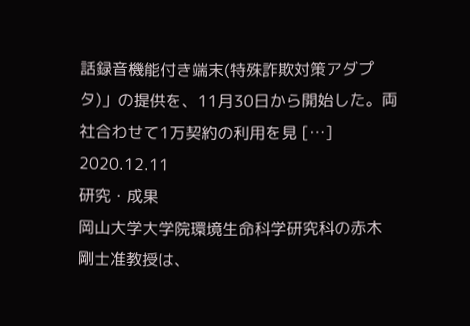話録音機能付き端末(特殊詐欺対策アダプタ)」の提供を、11月30日から開始した。両社合わせて1万契約の利用を見 […]
2020.12.11
研究・成果
岡山大学大学院環境生命科学研究科の赤木剛士准教授は、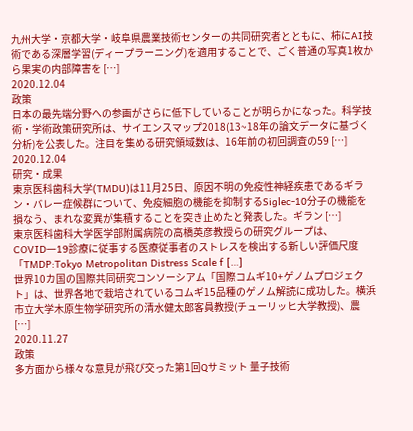九州大学・京都大学・岐阜県農業技術センターの共同研究者とともに、柿にAI技術である深層学習(ディープラーニング)を適用することで、ごく普通の写真1枚から果実の内部障害を […]
2020.12.04
政策
日本の最先端分野への参画がさらに低下していることが明らかになった。科学技術・学術政策研究所は、サイエンスマップ2018(13~18年の論文データに基づく分析)を公表した。注目を集める研究領域数は、16年前の初回調査の59 […]
2020.12.04
研究・成果
東京医科歯科大学(TMDU)は11月25日、原因不明の免疫性神経疾患であるギラン・バレー症候群について、免疫細胞の機能を抑制するSiglec-10分子の機能を損なう、まれな変異が集積することを突き止めたと発表した。ギラン […]
東京医科歯科大学医学部附属病院の高橋英彦教授らの研究グループは、COVID―19診療に従事する医療従事者のストレスを検出する新しい評価尺度「TMDP:Tokyo Metropolitan Distress Scale f […]
世界10カ国の国際共同研究コンソーシアム「国際コムギ10+ゲノムプロジェクト」は、世界各地で栽培されているコムギ15品種のゲノム解読に成功した。横浜市立大学木原生物学研究所の清水健太郎客員教授(チューリッヒ大学教授)、農 […]
2020.11.27
政策
多方面から様々な意見が飛び交った第1回Qサミット 量子技術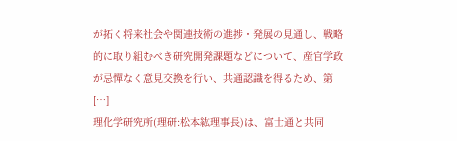が拓く将来社会や関連技術の進捗・発展の見通し、戦略的に取り組むべき研究開発課題などについて、産官学政が忌憚なく意見交換を行い、共通認識を得るため、第 […]
理化学研究所(理研:松本紘理事長)は、富士通と共同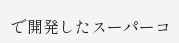で開発したスーパーコ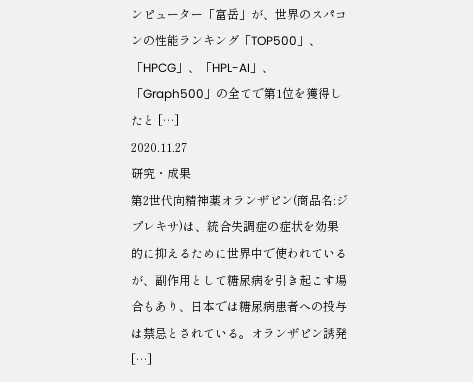ンピューター「富岳」が、世界のスパコンの性能ランキング「TOP500」、「HPCG」、「HPL-AI」、「Graph500」の全てで第1位を獲得したと […]
2020.11.27
研究・成果
第2世代向精神薬オランザピン(商品名:ジプレキサ)は、統合失調症の症状を効果的に抑えるために世界中で使われているが、副作用として糖尿病を引き起こす場合もあり、日本では糖尿病患者への投与は禁忌とされている。オランザピン誘発 […]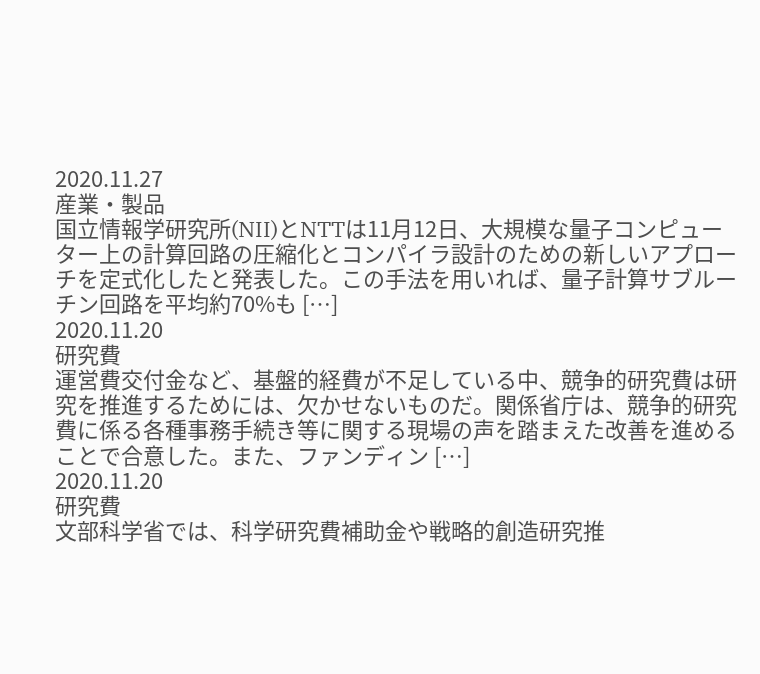2020.11.27
産業・製品
国立情報学研究所(NII)とNTTは11月12日、大規模な量子コンピューター上の計算回路の圧縮化とコンパイラ設計のための新しいアプローチを定式化したと発表した。この手法を用いれば、量子計算サブルーチン回路を平均約70%も […]
2020.11.20
研究費
運営費交付金など、基盤的経費が不足している中、競争的研究費は研究を推進するためには、欠かせないものだ。関係省庁は、競争的研究費に係る各種事務手続き等に関する現場の声を踏まえた改善を進めることで合意した。また、ファンディン […]
2020.11.20
研究費
文部科学省では、科学研究費補助金や戦略的創造研究推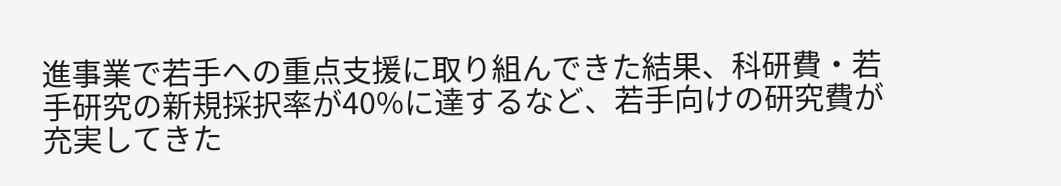進事業で若手への重点支援に取り組んできた結果、科研費・若手研究の新規採択率が40%に達するなど、若手向けの研究費が充実してきた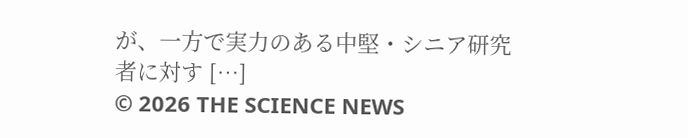が、一方で実力のある中堅・シニア研究者に対す […]
© 2026 THE SCIENCE NEWS